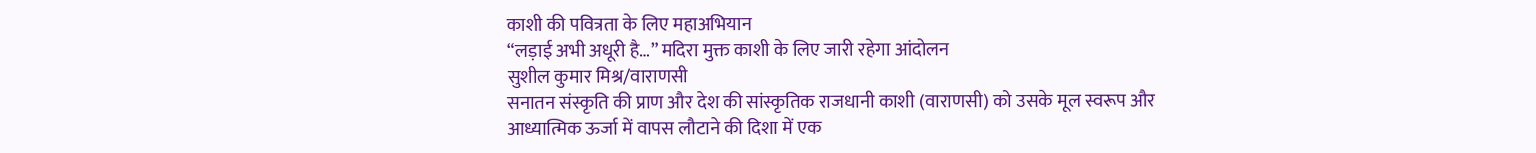काशी की पवित्रता के लिए महाअभियान
“लड़ाई अभी अधूरी है…” मदिरा मुक्त काशी के लिए जारी रहेगा आंदोलन
सुशील कुमार मिश्र/वाराणसी
सनातन संस्कृति की प्राण और देश की सांस्कृतिक राजधानी काशी (वाराणसी) को उसके मूल स्वरूप और आध्यात्मिक ऊर्जा में वापस लौटाने की दिशा में एक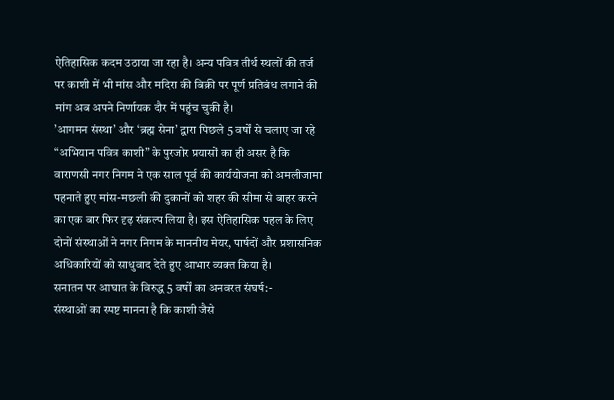ऐतिहासिक कदम उठाया जा रहा है। अन्य पवित्र तीर्थ स्थलों की तर्ज पर काशी में भी मांस और मदिरा की बिक्री पर पूर्ण प्रतिबंध लगाने की मांग अब अपने निर्णायक दौर में पहुंच चुकी है।
’आगमन संस्था’ और ‘ब्रह्म सेना’ द्वारा पिछले 5 वर्षों से चलाए जा रहे “अभियान पवित्र काशी” के पुरजोर प्रयासों का ही असर है कि वाराणसी नगर निगम ने एक साल पूर्व की कार्ययोजना को अमलीजामा पहनाते हुए मांस-मछली की दुकानों को शहर की सीमा से बाहर करने का एक बार फिर दृढ़ संकल्प लिया है। इस ऐतिहासिक पहल के लिए दोनों संस्थाओं ने नगर निगम के माननीय मेयर, पार्षदों और प्रशासनिक अधिकारियों को साधुवाद देते हुए आभार व्यक्त किया है।
सनातन पर आघात के विरुद्ध 5 वर्षों का अनवरत संघर्ष:-
संस्थाओं का स्पष्ट मानना है कि काशी जैसे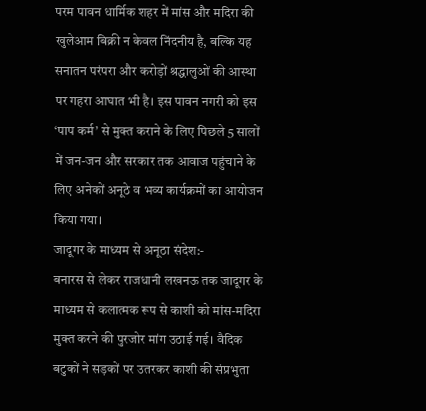परम पावन धार्मिक शहर में मांस और मदिरा की खुलेआम बिक्री न केवल निंदनीय है, बल्कि यह सनातन परंपरा और करोड़ों श्रद्धालुओं की आस्था पर गहरा आघात भी है। इस पावन नगरी को इस ‘पाप कर्म’ से मुक्त कराने के लिए पिछले 5 सालों में जन-जन और सरकार तक आवाज पहुंचाने के लिए अनेकों अनूठे व भव्य कार्यक्रमों का आयोजन किया गया।
जादूगर के माध्यम से अनूठा संदेश:-
बनारस से लेकर राजधानी लखनऊ तक जादूगर के माध्यम से कलात्मक रूप से काशी को मांस-मदिरा मुक्त करने की पुरजोर मांग उठाई गई। वैदिक बटुकों ने सड़कों पर उतरकर काशी की संप्रभुता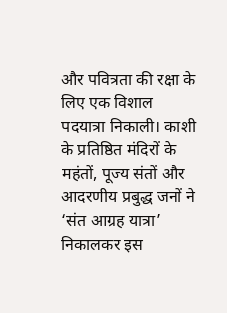और पवित्रता की रक्षा के लिए एक विशाल पदयात्रा निकाली। काशी के प्रतिष्ठित मंदिरों के महंतों, पूज्य संतों और आदरणीय प्रबुद्ध जनों ने ‘संत आग्रह यात्रा’ निकालकर इस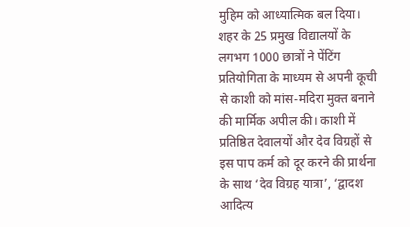मुहिम को आध्यात्मिक बल दिया। शहर के 25 प्रमुख विद्यालयों के लगभग 1000 छात्रों ने पेंटिंग प्रतियोगिता के माध्यम से अपनी कूची से काशी को मांस-मदिरा मुक्त बनाने की मार्मिक अपील की। काशी में प्रतिष्ठित देवालयों और देव विग्रहों से इस पाप कर्म को दूर करने की प्रार्थना के साथ ‘देव विग्रह यात्रा’, ‘द्वादश आदित्य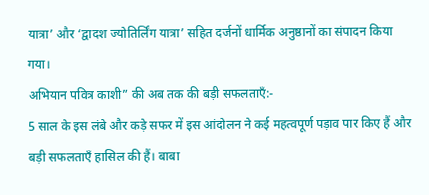यात्रा’ और ‘द्वादश ज्योतिर्लिंग यात्रा’ सहित दर्जनों धार्मिक अनुष्ठानों का संपादन किया गया।
अभियान पवित्र काशी” की अब तक की बड़ी सफलताएँ:-
5 साल के इस लंबे और कड़े सफर में इस आंदोलन ने कई महत्वपूर्ण पड़ाव पार किए हैं और बड़ी सफलताएँ हासिल की हैं। बाबा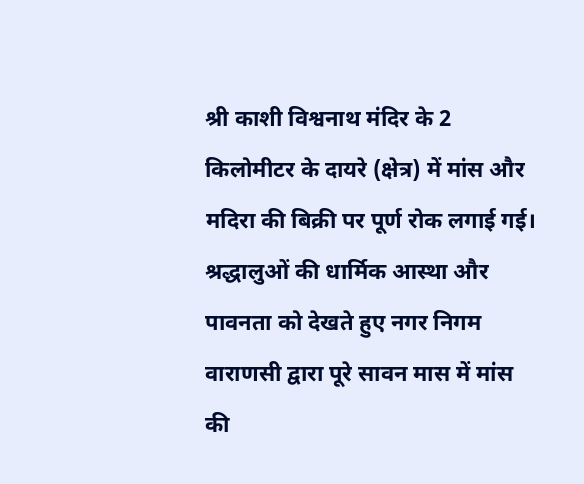श्री काशी विश्वनाथ मंदिर के 2 किलोमीटर के दायरे (क्षेत्र) में मांस और मदिरा की बिक्री पर पूर्ण रोक लगाई गई। श्रद्धालुओं की धार्मिक आस्था और पावनता को देखते हुए नगर निगम वाराणसी द्वारा पूरे सावन मास में मांस की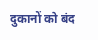दुकानों को बंद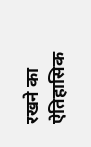रखने का ऐतिहासिक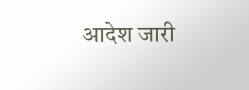आदेश जारी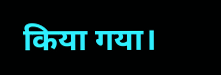किया गया।